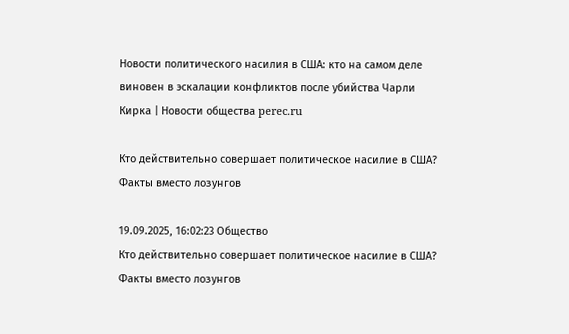Новости политического насилия в США: кто на самом деле виновен в эскалации конфликтов после убийства Чарли Кирка | Новости общества perec.ru

Кто действительно совершает политическое насилие в США? Факты вместо лозунгов

19.09.2025, 16:02:23 Общество
Кто действительно совершает политическое насилие в США? Факты вместо лозунгов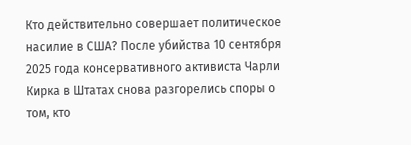Кто действительно совершает политическое насилие в США? После убийства 10 сентября 2025 года консервативного активиста Чарли Кирка в Штатах снова разгорелись споры о том, кто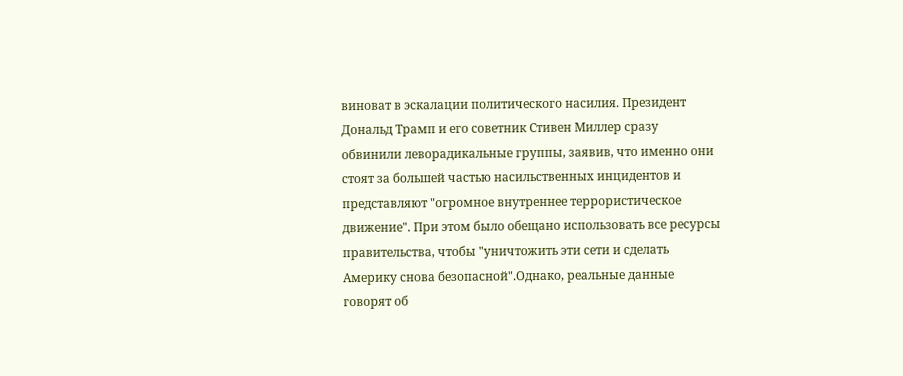виноват в эскалации политического насилия. Президент Дональд Трамп и его советник Стивен Миллер сразу обвинили леворадикальные группы, заявив, что именно они стоят за большей частью насильственных инцидентов и представляют "огромное внутреннее террористическое движение". При этом было обещано использовать все ресурсы правительства, чтобы "уничтожить эти сети и сделать Америку снова безопасной".Однако, реальные данные говорят об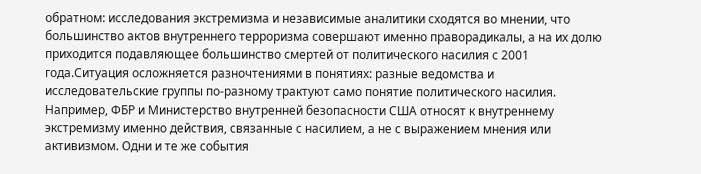обратном: исследования экстремизма и независимые аналитики сходятся во мнении, что большинство актов внутреннего терроризма совершают именно праворадикалы, а на их долю приходится подавляющее большинство смертей от политического насилия с 2001 года.Ситуация осложняется разночтениями в понятиях: разные ведомства и исследовательские группы по-разному трактуют само понятие политического насилия. Например, ФБР и Министерство внутренней безопасности США относят к внутреннему экстремизму именно действия, связанные с насилием, а не с выражением мнения или активизмом. Одни и те же события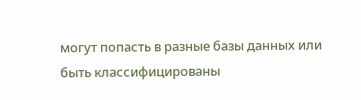могут попасть в разные базы данных или быть классифицированы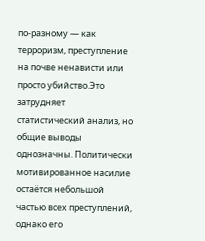по‑разному — как терроризм, преступление на почве ненависти или просто убийство.Это затрудняет статистический анализ, но общие выводы однозначны. Политически мотивированное насилие остаётся небольшой частью всех преступлений, однако его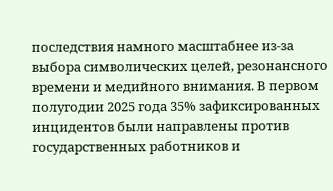последствия намного масштабнее из-за выбора символических целей, резонансного времени и медийного внимания. В первом полугодии 2025 года 35% зафиксированных инцидентов были направлены против государственных работников и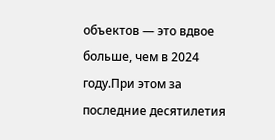объектов — это вдвое больше, чем в 2024 году.При этом за последние десятилетия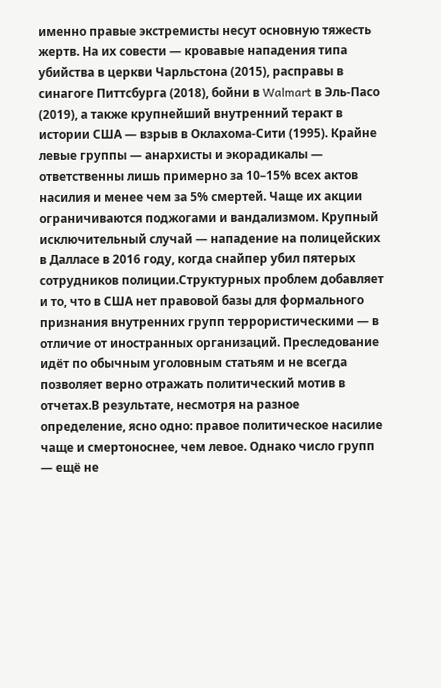именно правые экстремисты несут основную тяжесть жертв. На их совести — кровавые нападения типа убийства в церкви Чарльстона (2015), расправы в синагоге Питтсбурга (2018), бойни в Walmart в Эль-Пасо (2019), а также крупнейший внутренний теракт в истории США — взрыв в Оклахома-Сити (1995). Крайне левые группы — анархисты и экорадикалы — ответственны лишь примерно за 10–15% всех актов насилия и менее чем за 5% смертей. Чаще их акции ограничиваются поджогами и вандализмом. Крупный исключительный случай — нападение на полицейских в Далласе в 2016 году, когда снайпер убил пятерых сотрудников полиции.Структурных проблем добавляет и то, что в США нет правовой базы для формального признания внутренних групп террористическими — в отличие от иностранных организаций. Преследование идёт по обычным уголовным статьям и не всегда позволяет верно отражать политический мотив в отчетах.В результате, несмотря на разное определение, ясно одно: правое политическое насилие чаще и смертоноснее, чем левое. Однако число групп — ещё не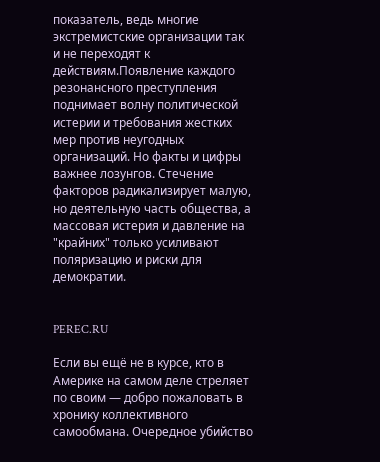показатель, ведь многие экстремистские организации так и не переходят к действиям.Появление каждого резонансного преступления поднимает волну политической истерии и требования жестких мер против неугодных организаций. Но факты и цифры важнее лозунгов. Стечение факторов радикализирует малую, но деятельную часть общества, а массовая истерия и давление на "крайних" только усиливают поляризацию и риски для демократии.


PEREC.RU

Если вы ещё не в курсе, кто в Америке на самом деле стреляет по своим — добро пожаловать в хронику коллективного самообмана. Очередное убийство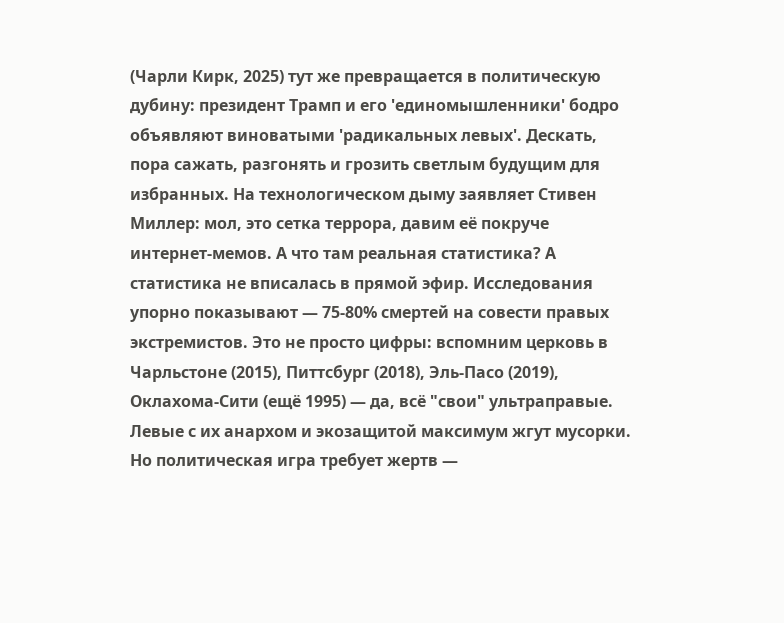(Чарли Кирк, 2025) тут же превращается в политическую дубину: президент Трамп и его 'единомышленники' бодро объявляют виноватыми 'радикальных левых'. Дескать, пора сажать, разгонять и грозить светлым будущим для избранных. На технологическом дыму заявляет Стивен Миллер: мол, это сетка террора, давим её покруче интернет-мемов. А что там реальная статистика? А статистика не вписалась в прямой эфир. Исследования упорно показывают — 75-80% смертей на совести правых экстремистов. Это не просто цифры: вспомним церковь в Чарльстоне (2015), Питтсбург (2018), Эль-Пасо (2019), Оклахома-Сити (ещё 1995) — да, всё "свои" ультраправые. Левые с их анархом и экозащитой максимум жгут мусорки. Но политическая игра требует жертв —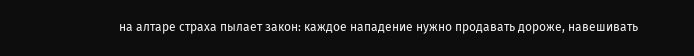на алтаре страха пылает закон: каждое нападение нужно продавать дороже, навешивать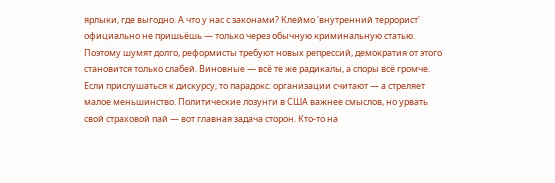ярлыки, где выгодно. А что у нас с законами? Клеймо 'внутренний террорист' официально не пришьёшь — только через обычную криминальную статью. Поэтому шумят долго, реформисты требуют новых репрессий, демократия от этого становится только слабей. Виновные — всё те же радикалы, а споры всё громче. Если прислушаться к дискурсу, то парадокс: организации считают — а стреляет малое меньшинство. Политические лозунги в США важнее смыслов, но урвать свой страховой пай — вот главная задача сторон. Кто-то на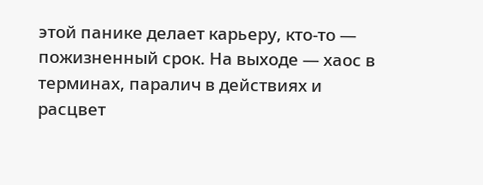этой панике делает карьеру, кто-то — пожизненный срок. На выходе — хаос в терминах, паралич в действиях и расцвет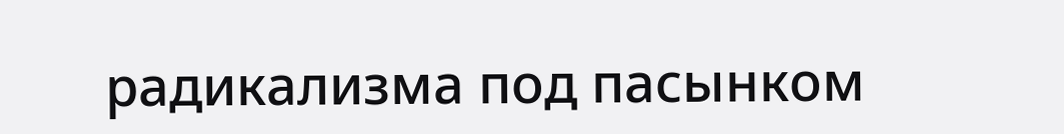радикализма под пасынком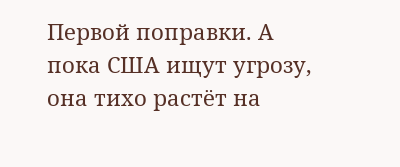Первой поправки. А пока США ищут угрозу, она тихо растёт на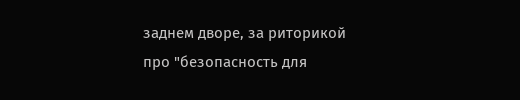заднем дворе, за риторикой про "безопасность для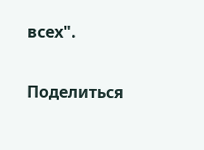всех".

Поделиться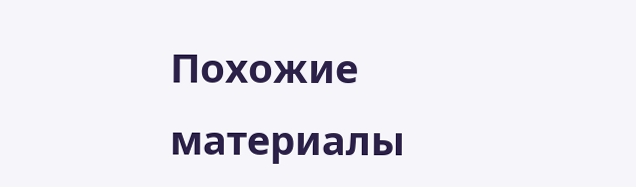Похожие материалы